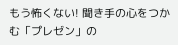もう怖くない! 聞き手の心をつかむ「プレゼン」の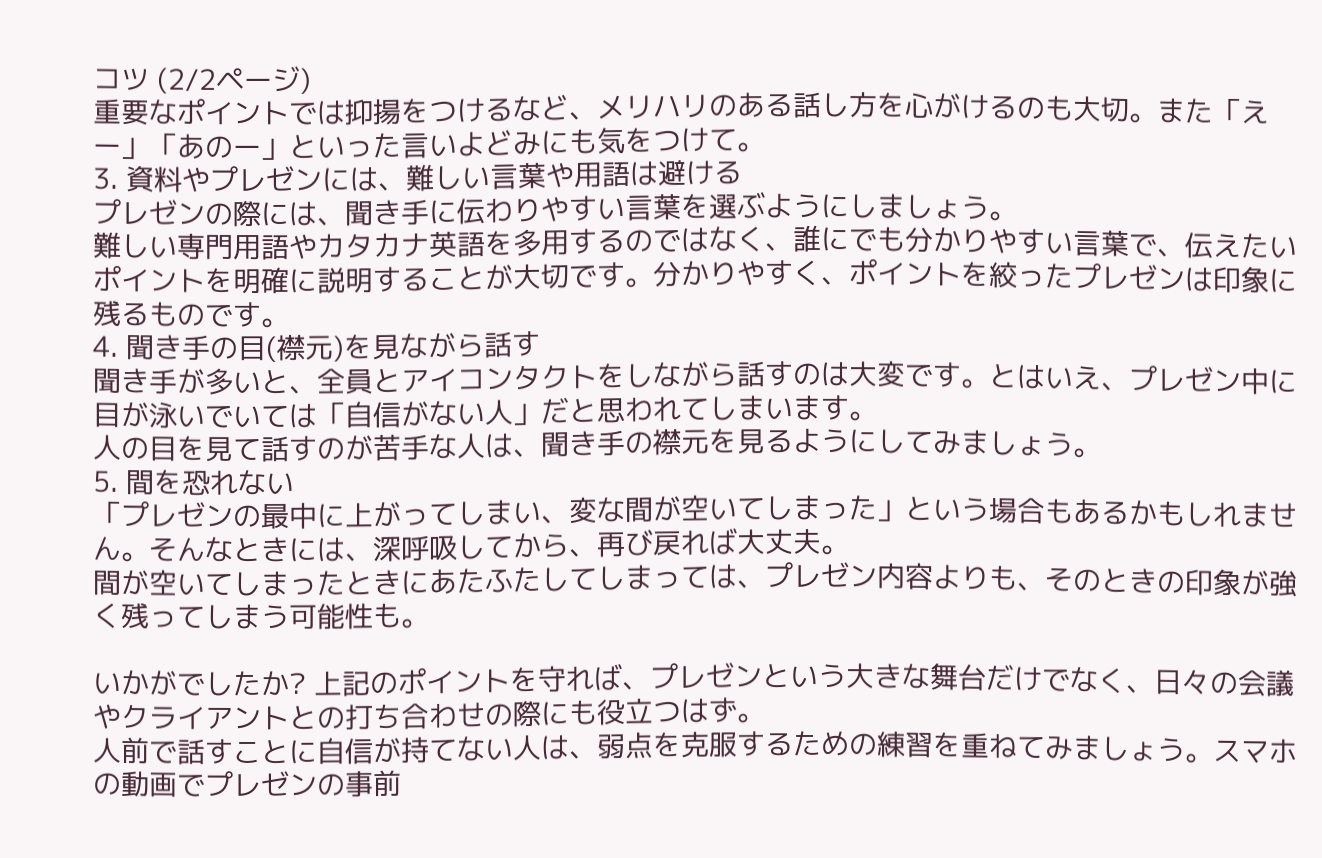コツ (2/2ページ)
重要なポイントでは抑揚をつけるなど、メリハリのある話し方を心がけるのも大切。また「えー」「あのー」といった言いよどみにも気をつけて。
3. 資料やプレゼンには、難しい言葉や用語は避ける
プレゼンの際には、聞き手に伝わりやすい言葉を選ぶようにしましょう。
難しい専門用語やカタカナ英語を多用するのではなく、誰にでも分かりやすい言葉で、伝えたいポイントを明確に説明することが大切です。分かりやすく、ポイントを絞ったプレゼンは印象に残るものです。
4. 聞き手の目(襟元)を見ながら話す
聞き手が多いと、全員とアイコンタクトをしながら話すのは大変です。とはいえ、プレゼン中に目が泳いでいては「自信がない人」だと思われてしまいます。
人の目を見て話すのが苦手な人は、聞き手の襟元を見るようにしてみましょう。
5. 間を恐れない
「プレゼンの最中に上がってしまい、変な間が空いてしまった」という場合もあるかもしれません。そんなときには、深呼吸してから、再び戻れば大丈夫。
間が空いてしまったときにあたふたしてしまっては、プレゼン内容よりも、そのときの印象が強く残ってしまう可能性も。

いかがでしたか? 上記のポイントを守れば、プレゼンという大きな舞台だけでなく、日々の会議やクライアントとの打ち合わせの際にも役立つはず。
人前で話すことに自信が持てない人は、弱点を克服するための練習を重ねてみましょう。スマホの動画でプレゼンの事前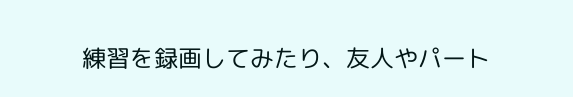練習を録画してみたり、友人やパート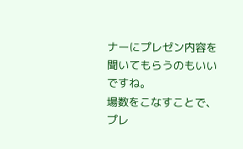ナーにプレゼン内容を聞いてもらうのもいいですね。
場数をこなすことで、プレ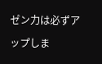ゼン力は必ずアップしま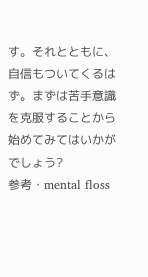す。それとともに、自信もついてくるはず。まずは苦手意識を克服することから始めてみてはいかがでしょう?
参考・mental floss